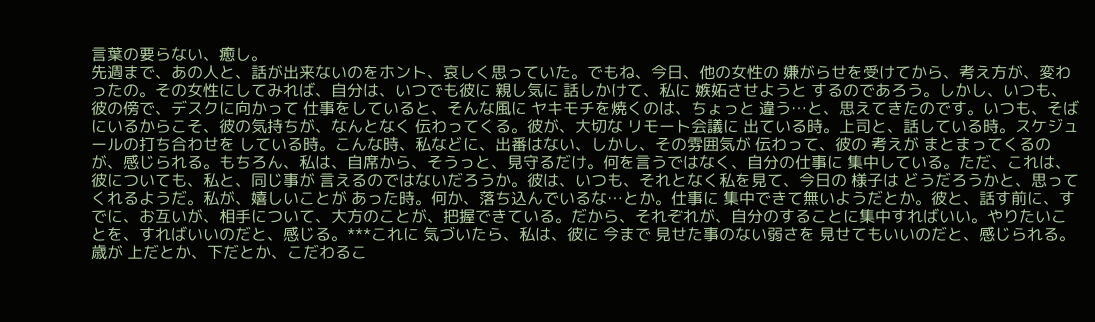言葉の要らない、癒し。
先週まで、あの人と、話が出来ないのをホント、哀しく思っていた。でもね、今日、他の女性の 嫌がらせを受けてから、考え方が、変わったの。その女性にしてみれば、自分は、いつでも彼に 親し気に 話しかけて、私に 嫉妬させようと するのであろう。しかし、いつも、彼の傍で、デスクに向かって 仕事をしていると、そんな風に ヤキモチを焼くのは、ちょっと 違う…と、思えてきたのです。いつも、そばにいるからこそ、彼の気持ちが、なんとなく 伝わってくる。彼が、大切な リモート会議に 出ている時。上司と、話している時。スケジュールの打ち合わせを している時。こんな時、私などに、出番はない、しかし、その雰囲気が 伝わって、彼の 考えが まとまってくるのが、感じられる。もちろん、私は、自席から、そうっと、見守るだけ。何を言うではなく、自分の仕事に 集中している。ただ、これは、彼についても、私と、同じ事が 言えるのではないだろうか。彼は、いつも、それとなく私を見て、今日の 様子は どうだろうかと、思ってくれるようだ。私が、嬉しいことが あった時。何か、落ち込んでいるな…とか。仕事に 集中できて無いようだとか。彼と、話す前に、すでに、お互いが、相手について、大方のことが、把握できている。だから、それぞれが、自分のすることに集中すればいい。やりたいことを、すればいいのだと、感じる。***これに 気づいたら、私は、彼に 今まで 見せた事のない弱さを 見せてもいいのだと、感じられる。歳が 上だとか、下だとか、こだわるこ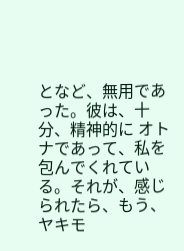となど、無用であった。彼は、十分、精神的に オトナであって、私を 包んでくれている。それが、感じられたら、もう、ヤキモ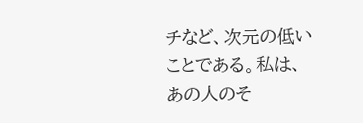チなど、次元の低いことである。私は、あの人のそ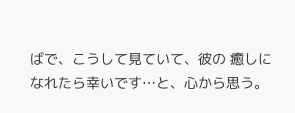ばで、こうして見ていて、彼の 癒しになれたら幸いです…と、心から思う。